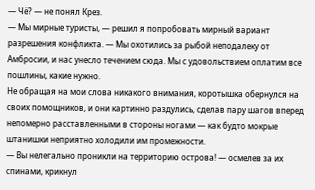— Чё? — не понял Крез.
— Мы мирные туристы, — решил я попробовать мирный вариант разрешения конфликта. — Мы охотились за рыбой неподалеку от Амбросии, и нас унесло течением сюда. Мы с удовольствием оплатим все пошлины, какие нужно.
Не обращая на мои слова никакого внимания, коротышка обернулся на своих помощников, и они картинно раздулись, сделав пару шагов вперед непомерно расставленными в стороны ногами — как будто мокрые штанишки неприятно холодили им промежности.
— Вы нелегально проникли на территорию острова! — осмелев за их спинами, крикнул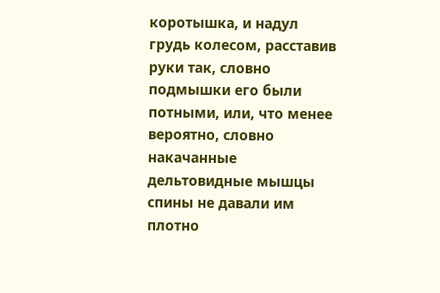коротышка, и надул грудь колесом, расставив руки так, словно подмышки его были потными, или, что менее вероятно, словно накачанные дельтовидные мышцы спины не давали им плотно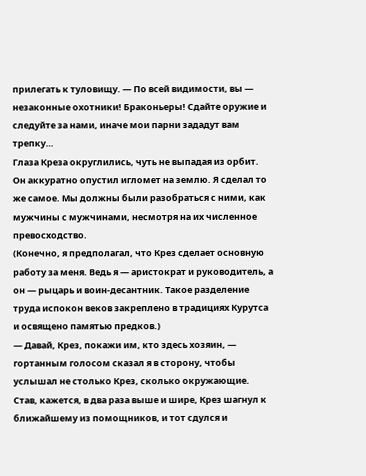прилегать к туловищу. — По всей видимости, вы — незаконные охотники! Браконьеры! Сдайте оружие и следуйте за нами, иначе мои парни зададут вам трепку…
Глаза Креза округлились, чуть не выпадая из орбит. Он аккуратно опустил игломет на землю. Я сделал то же самое. Мы должны были разобраться с ними, как мужчины с мужчинами, несмотря на их численное превосходство.
(Конечно, я предполагал, что Крез сделает основную работу за меня. Ведь я — аристократ и руководитель, а он — рыцарь и воин-десантник. Такое разделение труда испокон веков закреплено в традициях Курутса и освящено памятью предков.)
— Давай, Крез, покажи им, кто здесь хозяин, — гортанным голосом сказал я в сторону, чтобы услышал не столько Крез, сколько окружающие.
Став, кажется, в два раза выше и шире, Крез шагнул к ближайшему из помощников, и тот сдулся и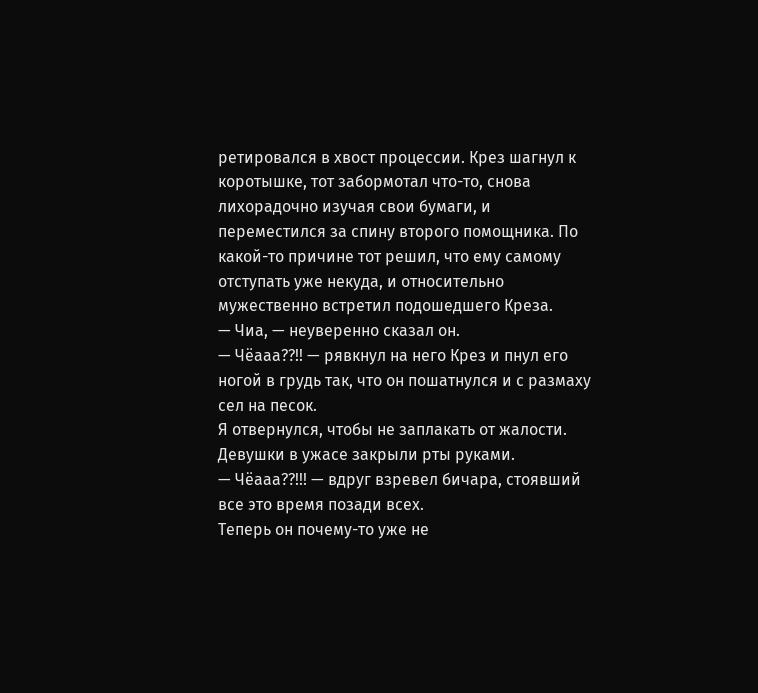ретировался в хвост процессии. Крез шагнул к коротышке, тот забормотал что-то, снова лихорадочно изучая свои бумаги, и переместился за спину второго помощника. По какой-то причине тот решил, что ему самому отступать уже некуда, и относительно мужественно встретил подошедшего Креза.
— Чиа, — неуверенно сказал он.
— Чёааа??!! — рявкнул на него Крез и пнул его ногой в грудь так, что он пошатнулся и с размаху сел на песок.
Я отвернулся, чтобы не заплакать от жалости.
Девушки в ужасе закрыли рты руками.
— Чёааа??!!! — вдруг взревел бичара, стоявший все это время позади всех.
Теперь он почему-то уже не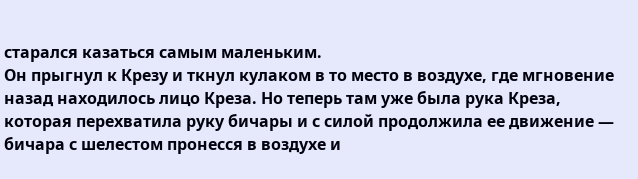старался казаться самым маленьким.
Он прыгнул к Крезу и ткнул кулаком в то место в воздухе, где мгновение назад находилось лицо Креза. Но теперь там уже была рука Креза, которая перехватила руку бичары и с силой продолжила ее движение — бичара с шелестом пронесся в воздухе и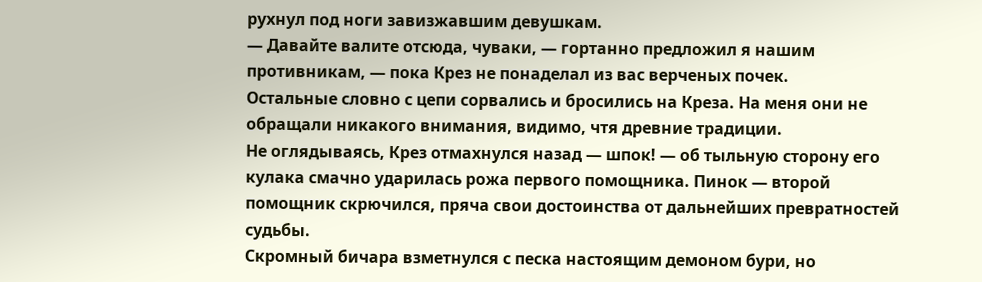рухнул под ноги завизжавшим девушкам.
— Давайте валите отсюда, чуваки, — гортанно предложил я нашим противникам, — пока Крез не понаделал из вас верченых почек.
Остальные словно с цепи сорвались и бросились на Креза. На меня они не обращали никакого внимания, видимо, чтя древние традиции.
Не оглядываясь, Крез отмахнулся назад — шпок! — об тыльную сторону его кулака смачно ударилась рожа первого помощника. Пинок — второй помощник скрючился, пряча свои достоинства от дальнейших превратностей судьбы.
Скромный бичара взметнулся с песка настоящим демоном бури, но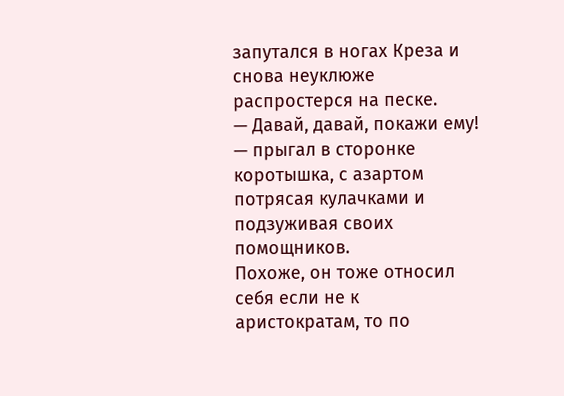запутался в ногах Креза и снова неуклюже распростерся на песке.
— Давай, давай, покажи ему! — прыгал в сторонке коротышка, с азартом потрясая кулачками и подзуживая своих помощников.
Похоже, он тоже относил себя если не к аристократам, то по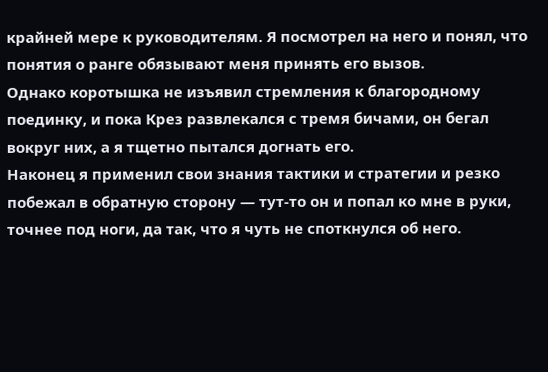крайней мере к руководителям. Я посмотрел на него и понял, что понятия о ранге обязывают меня принять его вызов.
Однако коротышка не изъявил стремления к благородному поединку, и пока Крез развлекался с тремя бичами, он бегал вокруг них, а я тщетно пытался догнать его.
Наконец я применил свои знания тактики и стратегии и резко побежал в обратную сторону — тут-то он и попал ко мне в руки, точнее под ноги, да так, что я чуть не споткнулся об него.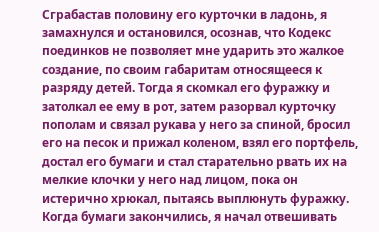Сграбастав половину его курточки в ладонь, я замахнулся и остановился, осознав, что Кодекс поединков не позволяет мне ударить это жалкое создание, по своим габаритам относящееся к разряду детей. Тогда я скомкал его фуражку и затолкал ее ему в рот, затем разорвал курточку пополам и связал рукава у него за спиной, бросил его на песок и прижал коленом, взял его портфель, достал его бумаги и стал старательно рвать их на мелкие клочки у него над лицом, пока он истерично хрюкал, пытаясь выплюнуть фуражку.
Когда бумаги закончились, я начал отвешивать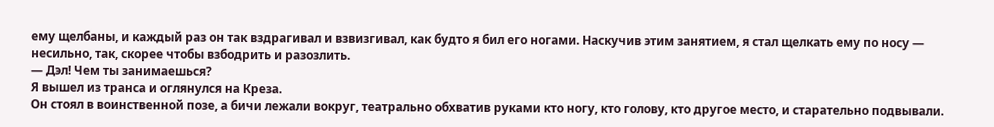ему щелбаны, и каждый раз он так вздрагивал и взвизгивал, как будто я бил его ногами. Наскучив этим занятием, я стал щелкать ему по носу — несильно, так, скорее чтобы взбодрить и разозлить.
— Дэл! Чем ты занимаешься?
Я вышел из транса и оглянулся на Креза.
Он стоял в воинственной позе, а бичи лежали вокруг, театрально обхватив руками кто ногу, кто голову, кто другое место, и старательно подвывали.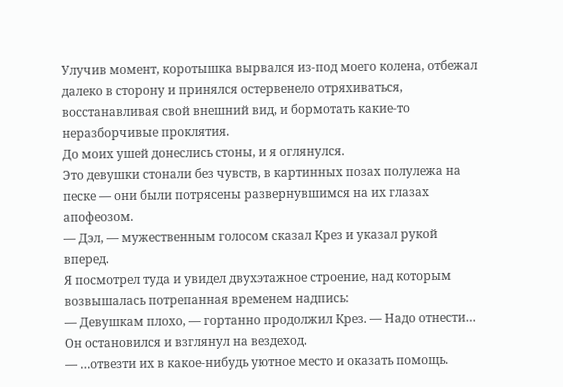Улучив момент, коротышка вырвался из-под моего колена, отбежал далеко в сторону и принялся остервенело отряхиваться, восстанавливая свой внешний вид, и бормотать какие-то неразборчивые проклятия.
До моих ушей донеслись стоны, и я оглянулся.
Это девушки стонали без чувств, в картинных позах полулежа на песке — они были потрясены развернувшимся на их глазах апофеозом.
— Дэл, — мужественным голосом сказал Крез и указал рукой вперед.
Я посмотрел туда и увидел двухэтажное строение, над которым возвышалась потрепанная временем надпись:
— Девушкам плохо, — гортанно продолжил Крез. — Надо отнести…
Он остановился и взглянул на вездеход.
— …отвезти их в какое-нибудь уютное место и оказать помощь.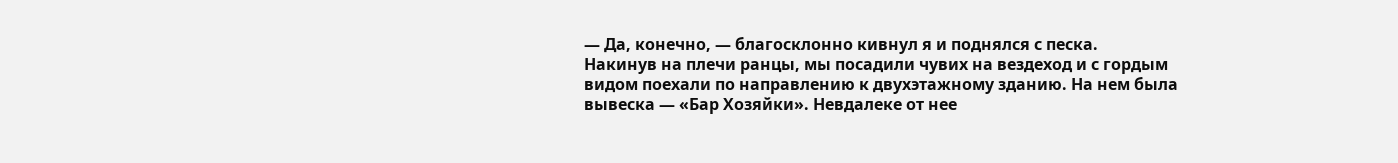— Да, конечно, — благосклонно кивнул я и поднялся с песка.
Накинув на плечи ранцы, мы посадили чувих на вездеход и с гордым видом поехали по направлению к двухэтажному зданию. На нем была вывеска — «Бар Хозяйки». Невдалеке от нее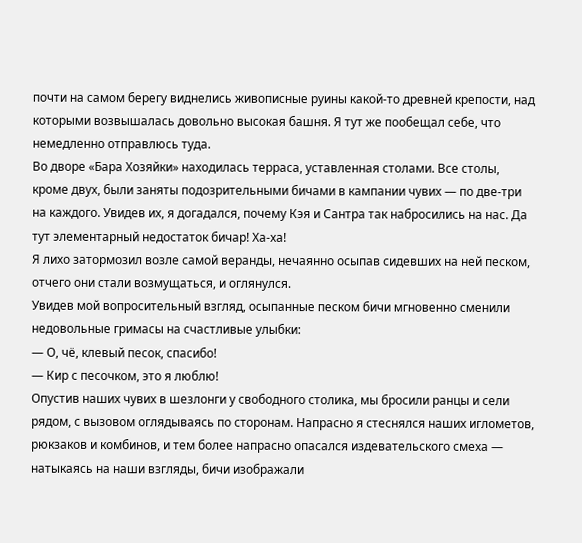почти на самом берегу виднелись живописные руины какой-то древней крепости, над которыми возвышалась довольно высокая башня. Я тут же пообещал себе, что немедленно отправлюсь туда.
Во дворе «Бара Хозяйки» находилась терраса, уставленная столами. Все столы, кроме двух, были заняты подозрительными бичами в кампании чувих — по две-три на каждого. Увидев их, я догадался, почему Кэя и Сантра так набросились на нас. Да тут элементарный недостаток бичар! Ха-ха!
Я лихо затормозил возле самой веранды, нечаянно осыпав сидевших на ней песком, отчего они стали возмущаться, и оглянулся.
Увидев мой вопросительный взгляд, осыпанные песком бичи мгновенно сменили недовольные гримасы на счастливые улыбки:
— О, чё, клевый песок, спасибо!
— Кир с песочком, это я люблю!
Опустив наших чувих в шезлонги у свободного столика, мы бросили ранцы и сели рядом, с вызовом оглядываясь по сторонам. Напрасно я стеснялся наших иглометов, рюкзаков и комбинов, и тем более напрасно опасался издевательского смеха — натыкаясь на наши взгляды, бичи изображали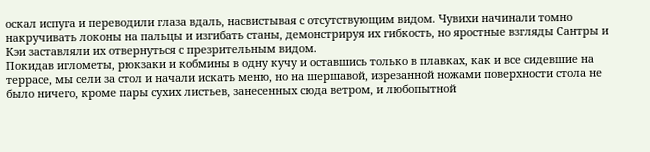оскал испуга и переводили глаза вдаль, насвистывая с отсутствующим видом. Чувихи начинали томно накручивать локоны на пальцы и изгибать станы, демонстрируя их гибкость, но яростные взгляды Сантры и Кэи заставляли их отвернуться с презрительным видом.
Покидав иглометы, рюкзаки и кобмины в одну кучу и оставшись только в плавках, как и все сидевшие на террасе, мы сели за стол и начали искать меню, но на шершавой, изрезанной ножами поверхности стола не было ничего, кроме пары сухих листьев, занесенных сюда ветром, и любопытной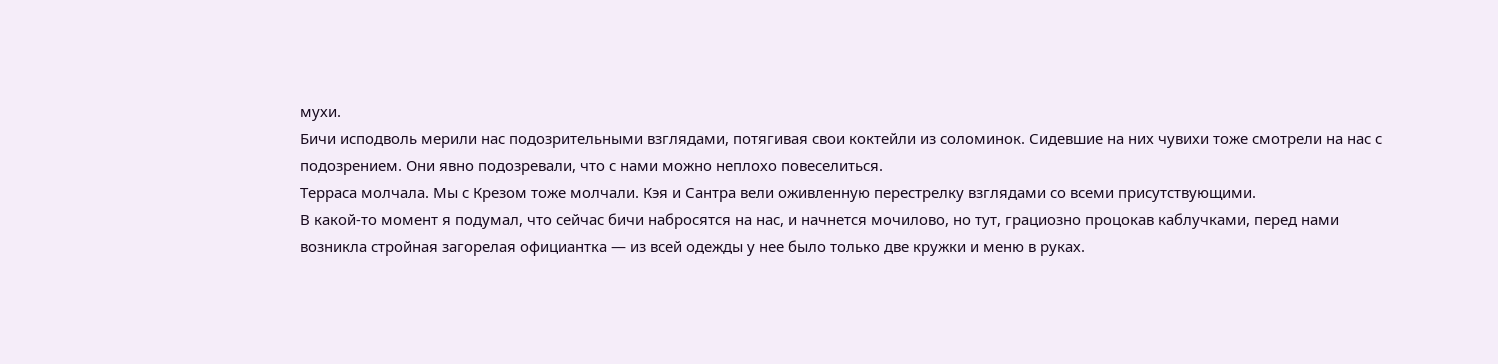мухи.
Бичи исподволь мерили нас подозрительными взглядами, потягивая свои коктейли из соломинок. Сидевшие на них чувихи тоже смотрели на нас с подозрением. Они явно подозревали, что с нами можно неплохо повеселиться.
Терраса молчала. Мы с Крезом тоже молчали. Кэя и Сантра вели оживленную перестрелку взглядами со всеми присутствующими.
В какой-то момент я подумал, что сейчас бичи набросятся на нас, и начнется мочилово, но тут, грациозно процокав каблучками, перед нами возникла стройная загорелая официантка — из всей одежды у нее было только две кружки и меню в руках.